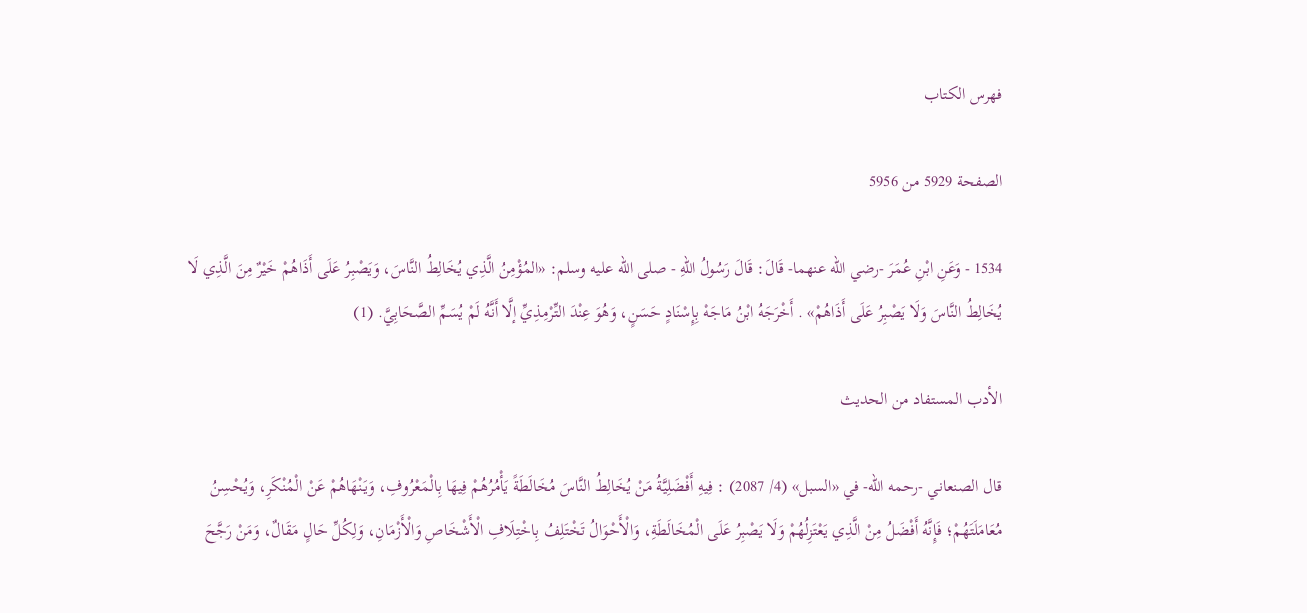فهرس الكتاب

الصفحة 5929 من 5956

1534 - وَعَنِ ابْنِ عُمَرَ -رضي الله عنهما- قَالَ: قَالَ رَسُولُ اللهِ - صلى الله عليه وسلم: «المُؤْمِنُ الَّذِي يُخَالِطُ النَّاسَ، وَيَصْبِرُ عَلَى أَذَاهُمْ خَيْرٌ مِنَ الَّذِي لَا يُخَالِطُ النَّاسَ وَلَا يَصْبِرُ عَلَى أَذَاهُمْ» . أَخْرَجَهُ ابْنُ مَاجَهْ بِإِسْنَادٍ حَسَنٍ، وَهُوَ عِنْدَ التِّرْمِذِيِّ إلَّا أَنَّهُ لَمْ يُسَمِّ الصَّحَابِيَّ. (1)

الأدب المستفاد من الحديث

قال الصنعاني -رحمه الله- في «السبل» (4/ 2087) : فِيهِ أَفْضَلِيَّةُ مَنْ يُخَالِطُ النَّاسَ مُخَالَطَةً يَأْمُرُهُمْ فِيهَا بِالْمَعْرُوفِ، وَيَنْهَاهُمْ عَنْ الْمُنْكَرِ، وَيُحْسِنُ مُعَامَلَتَهُمْ؛ فَإِنَّهُ أَفْضَلُ مِنْ الَّذِي يَعْتَزِلُهُمْ وَلَا يَصْبِرُ عَلَى الْمُخَالَطَةِ، وَالْأَحْوَالُ تَخْتَلِفُ بِاخْتِلَافِ الْأَشْخَاصِ وَالْأَزْمَانِ، وَلِكُلِّ حَالٍ مَقَالٌ، وَمَنْ رَجَّحَ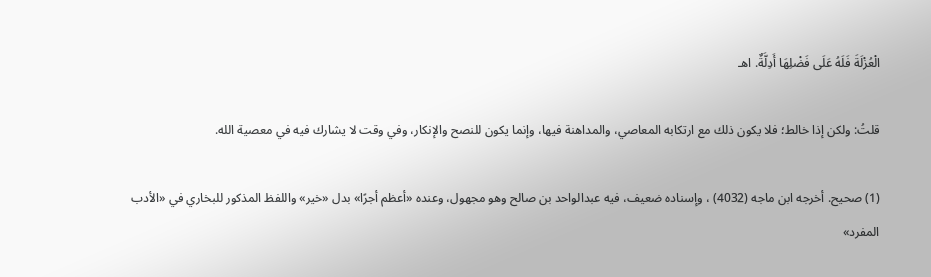الْعُزْلَةَ فَلَهُ عَلَى فَضْلِهَا أَدِلَّةٌ. اهـ

قلتُ: ولكن إذا خالط؛ فلا يكون ذلك مع ارتكابه المعاصي، والمداهنة فيها، وإنما يكون للنصح والإنكار، وفي وقت لا يشارك فيه في معصية الله.

(1) صحيح. أخرجه ابن ماجه (4032) ، وإسناده ضعيف، فيه عبدالواحد بن صالح وهو مجهول، وعنده «أعظم أجرًا» بدل «خير» واللفظ المذكور للبخاري في «الأدب المفرد»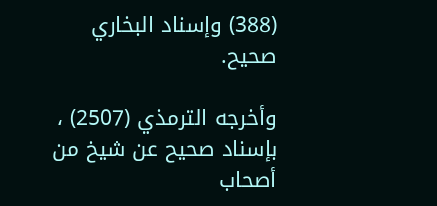(388) وإسناد البخاري صحيح.

وأخرجه الترمذي (2507) ، بإسناد صحيح عن شيخ من أصحاب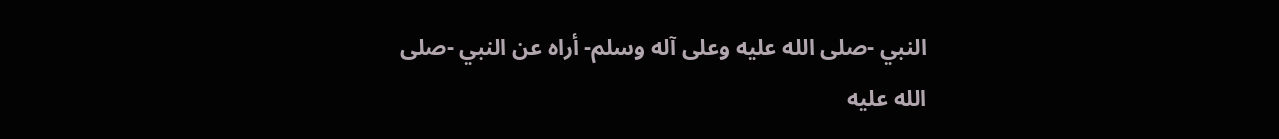النبي -صلى الله عليه وعلى آله وسلم- أراه عن النبي -صلى الله عليه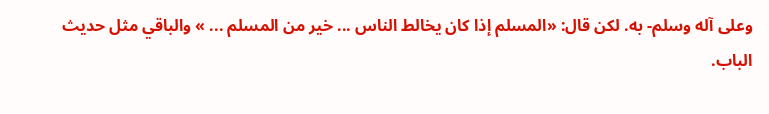وعلى آله وسلم- به. لكن قال: «المسلم إذا كان يخالط الناس ... خير من المسلم ... » والباقي مثل حديث الباب.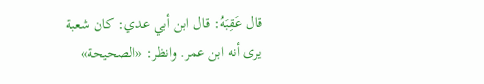قال عَقِبَهُ: قال ابن أبي عدي: كان شعبة يرى أنه ابن عمر. وانظر: «الصحيحة»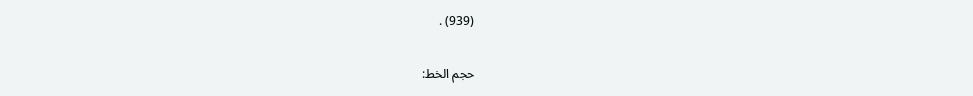(939) .

حجم الخط: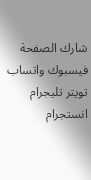شارك الصفحة
فيسبوك واتساب تويتر تليجرام انستجرام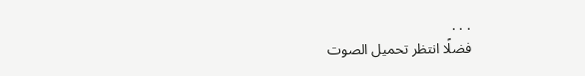. . .
فضلًا انتظر تحميل الصوت